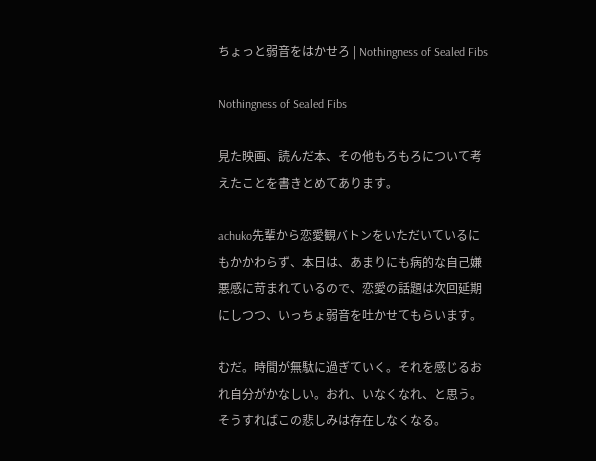ちょっと弱音をはかせろ | Nothingness of Sealed Fibs

Nothingness of Sealed Fibs

見た映画、読んだ本、その他もろもろについて考えたことを書きとめてあります。

achuko先輩から恋愛観バトンをいただいているにもかかわらず、本日は、あまりにも病的な自己嫌悪感に苛まれているので、恋愛の話題は次回延期にしつつ、いっちょ弱音を吐かせてもらいます。

むだ。時間が無駄に過ぎていく。それを感じるおれ自分がかなしい。おれ、いなくなれ、と思う。
そうすればこの悲しみは存在しなくなる。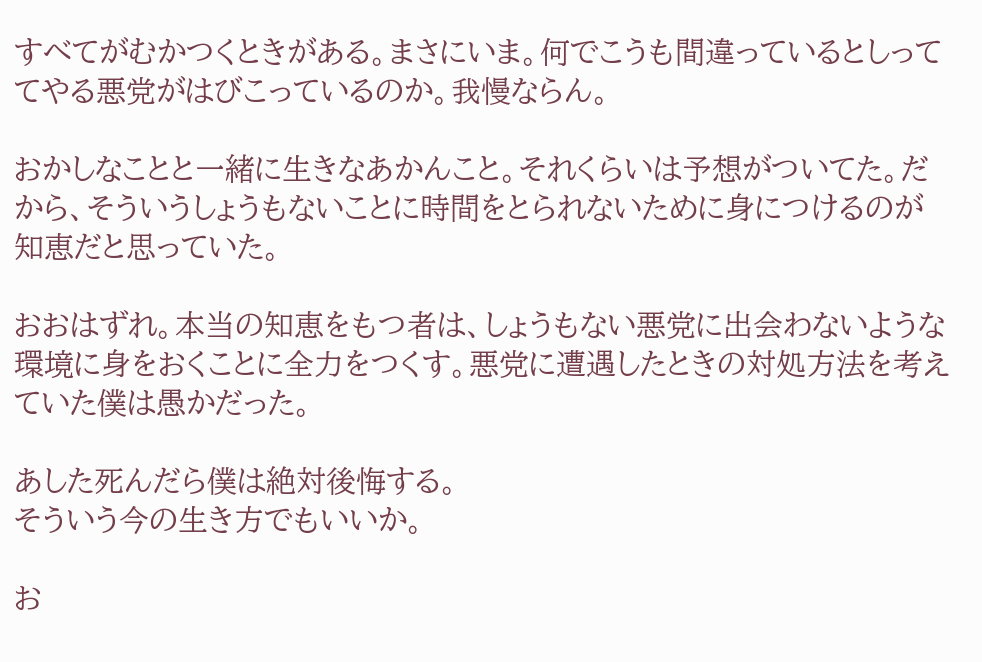すべてがむかつくときがある。まさにいま。何でこうも間違っているとしっててやる悪党がはびこっているのか。我慢ならん。

おかしなことと一緒に生きなあかんこと。それくらいは予想がついてた。だから、そういうしょうもないことに時間をとられないために身につけるのが知恵だと思っていた。

おおはずれ。本当の知恵をもつ者は、しょうもない悪党に出会わないような環境に身をおくことに全力をつくす。悪党に遭遇したときの対処方法を考えていた僕は愚かだった。

あした死んだら僕は絶対後悔する。
そういう今の生き方でもいいか。

お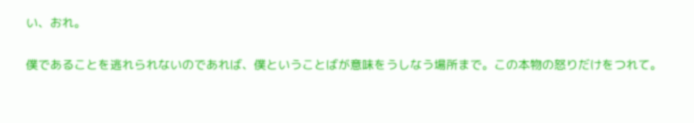い、おれ。

僕であることを逃れられないのであれば、僕ということばが意味をうしなう場所まで。この本物の怒りだけをつれて。